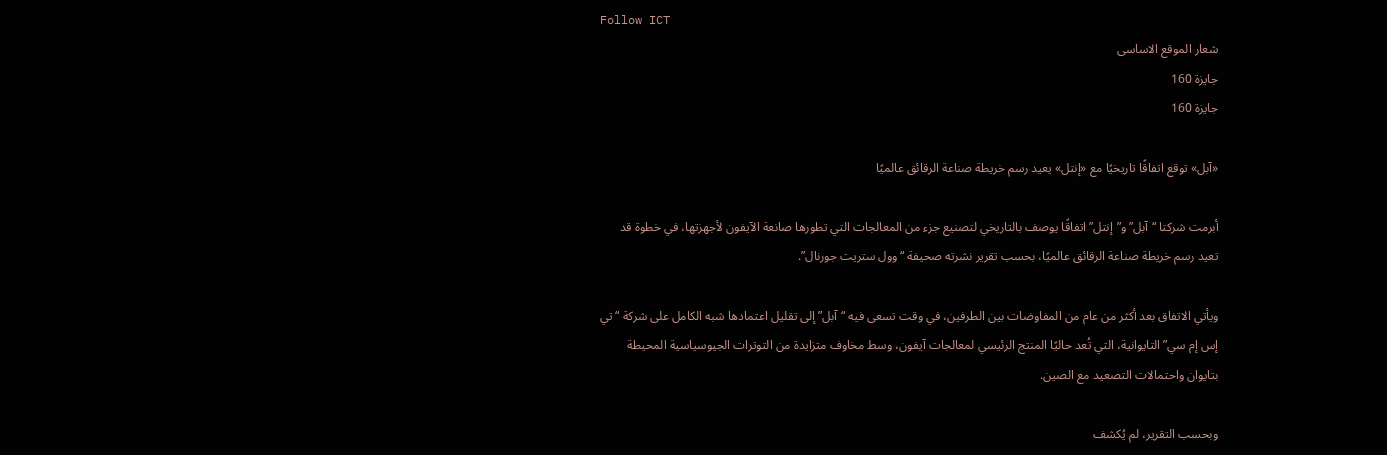Follow ICT
شعار الموقع الاساسى
جايزة 160
جايزة 160

«آبل» توقع اتفاقًا تاريخيًا مع «إنتل» يعيد رسم خريطة صناعة الرقائق عالميًا

أبرمت شركتا “آبل” و”إنتل” اتفاقًا يوصف بالتاريخي لتصنيع جزء من المعالجات التي تطورها صانعة الآيفون لأجهزتها، في خطوة قد تعيد رسم خريطة صناعة الرقائق عالميًا، بحسب تقرير نشرته صحيفة “وول ستريت جورنال”.

ويأتي الاتفاق بعد أكثر من عام من المفاوضات بين الطرفين، في وقت تسعى فيه “آبل” إلى تقليل اعتمادها شبه الكامل على شركة “تي إس إم سي” التايوانية، التي تُعد حاليًا المنتج الرئيسي لمعالجات آيفون، وسط مخاوف متزايدة من التوترات الجيوسياسية المحيطة بتايوان واحتمالات التصعيد مع الصين.

وبحسب التقرير، لم يُكشف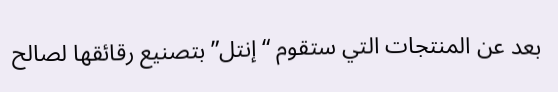بعد عن المنتجات التي ستقوم “إنتل” بتصنيع رقائقها لصالح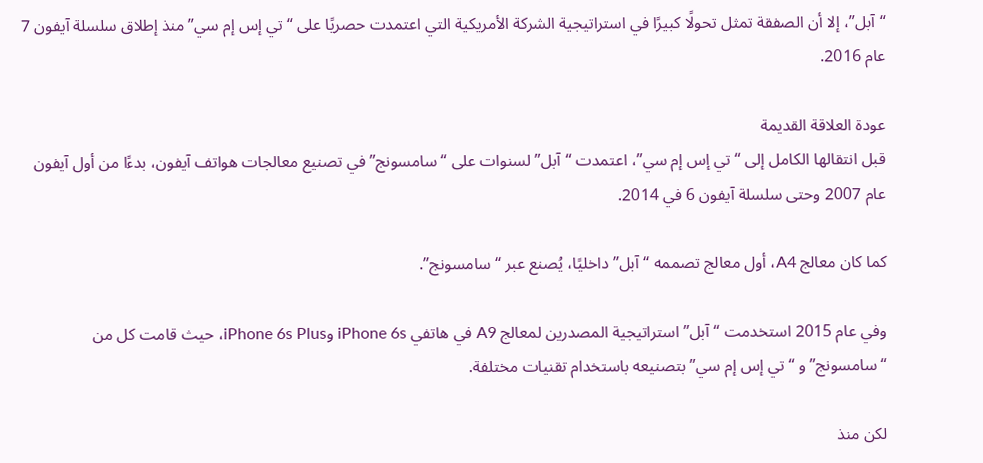“آبل”، إلا أن الصفقة تمثل تحولًا كبيرًا في استراتيجية الشركة الأمريكية التي اعتمدت حصريًا على “تي إس إم سي” منذ إطلاق سلسلة آيفون 7 عام 2016.

عودة العلاقة القديمة
قبل انتقالها الكامل إلى “تي إس إم سي”، اعتمدت “آبل” لسنوات على “سامسونج” في تصنيع معالجات هواتف آيفون، بدءًا من أول آيفون عام 2007 وحتى سلسلة آيفون 6 في 2014.

كما كان معالج A4، أول معالج تصممه “آبل” داخليًا، يُصنع عبر “سامسونج”.

وفي عام 2015 استخدمت “آبل” استراتيجية المصدرين لمعالج A9 في هاتفي iPhone 6s وiPhone 6s Plus، حيث قامت كل من “سامسونج” و “تي إس إم سي” بتصنيعه باستخدام تقنيات مختلفة.

لكن منذ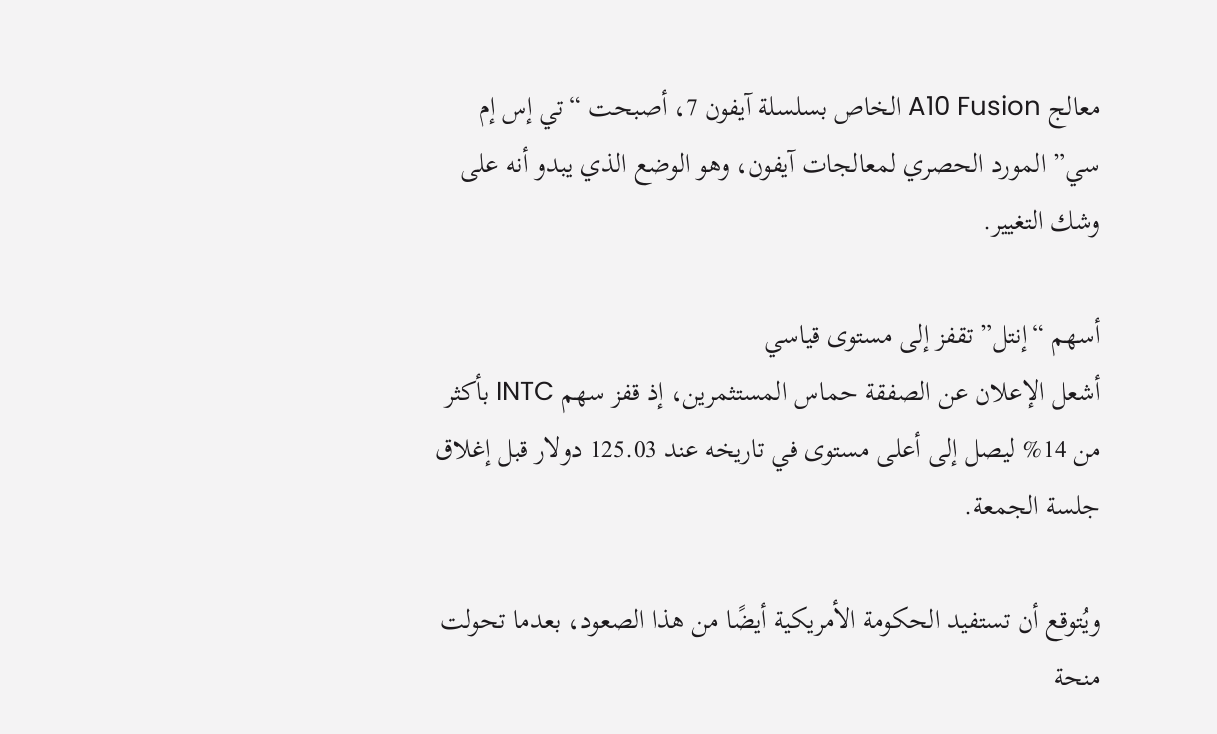معالج A10 Fusion الخاص بسلسلة آيفون 7، أصبحت “تي إس إم سي” المورد الحصري لمعالجات آيفون، وهو الوضع الذي يبدو أنه على وشك التغيير.

أسهم “إنتل” تقفز إلى مستوى قياسي
أشعل الإعلان عن الصفقة حماس المستثمرين، إذ قفز سهم INTC بأكثر من 14% ليصل إلى أعلى مستوى في تاريخه عند 125.03 دولار قبل إغلاق جلسة الجمعة.

ويُتوقع أن تستفيد الحكومة الأمريكية أيضًا من هذا الصعود، بعدما تحولت منحة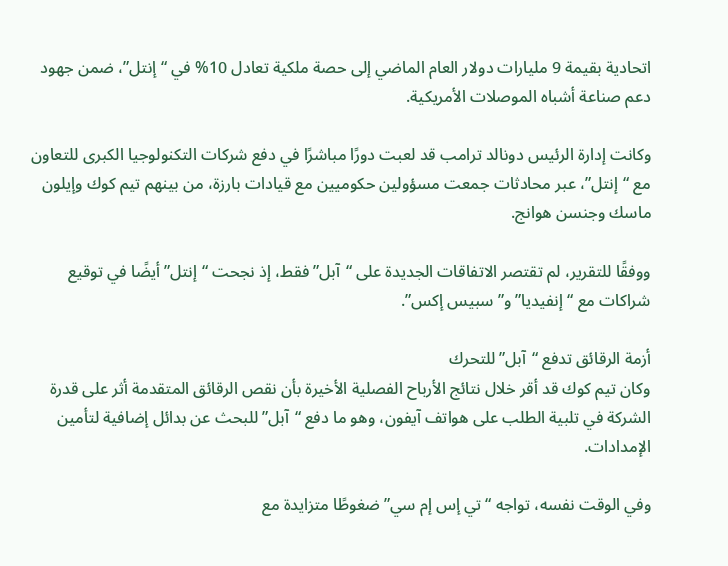اتحادية بقيمة 9 مليارات دولار العام الماضي إلى حصة ملكية تعادل 10% في “إنتل”، ضمن جهود دعم صناعة أشباه الموصلات الأمريكية.

وكانت إدارة الرئيس دونالد ترامب قد لعبت دورًا مباشرًا في دفع شركات التكنولوجيا الكبرى للتعاون مع “إنتل”، عبر محادثات جمعت مسؤولين حكوميين مع قيادات بارزة، من بينهم تيم كوك وإيلون ماسك وجنسن هوانج.

ووفقًا للتقرير، لم تقتصر الاتفاقات الجديدة على “آبل” فقط، إذ نجحت “إنتل” أيضًا في توقيع شراكات مع “إنفيديا” و”سبيس إكس”.

أزمة الرقائق تدفع “آبل” للتحرك
وكان تيم كوك قد أقر خلال نتائج الأرباح الفصلية الأخيرة بأن نقص الرقائق المتقدمة أثر على قدرة الشركة في تلبية الطلب على هواتف آيفون، وهو ما دفع “آبل” للبحث عن بدائل إضافية لتأمين الإمدادات.

وفي الوقت نفسه، تواجه “تي إس إم سي” ضغوطًا متزايدة مع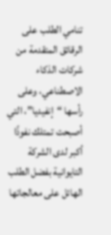تنامي الطلب على الرقائق المتقدمة من شركات الذكاء الاصطناعي، وعلى رأسها “إنفيديا”، التي أصبحت تمتلك نفوذًا أكبر لدى الشركة التايوانية بفضل الطلب الهائل على معالجاتها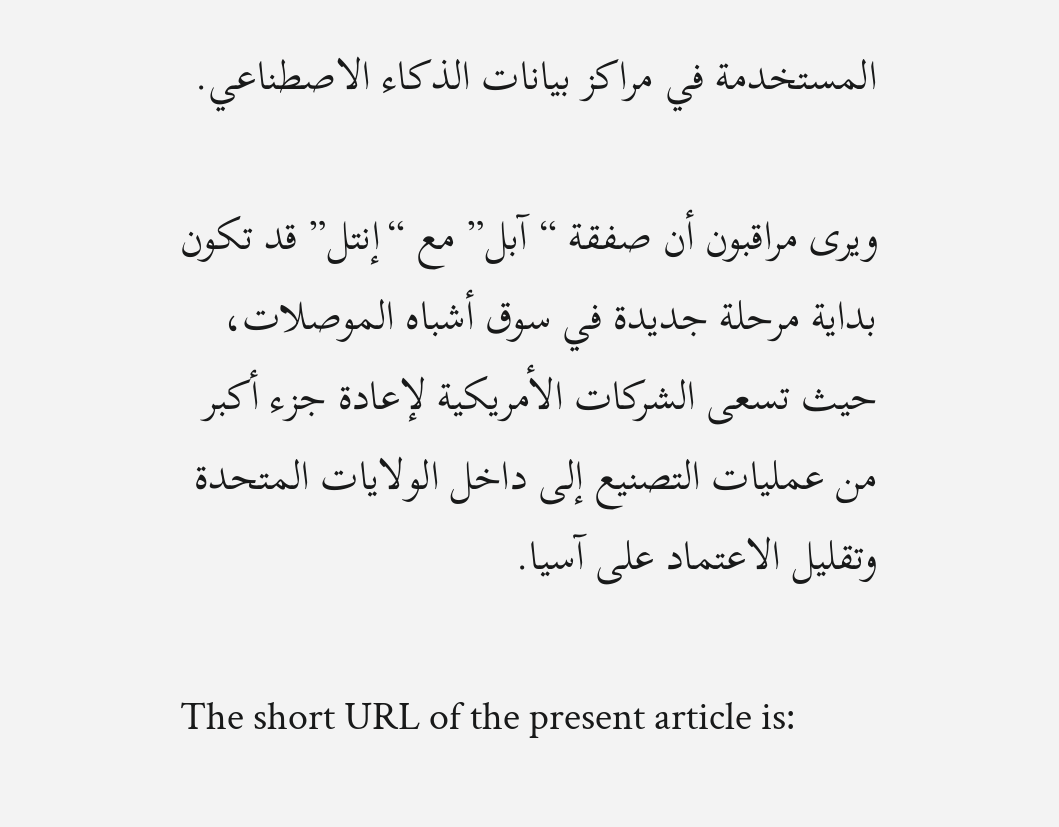المستخدمة في مراكز بيانات الذكاء الاصطناعي.

ويرى مراقبون أن صفقة “آبل” مع “إنتل” قد تكون بداية مرحلة جديدة في سوق أشباه الموصلات، حيث تسعى الشركات الأمريكية لإعادة جزء أكبر من عمليات التصنيع إلى داخل الولايات المتحدة وتقليل الاعتماد على آسيا.

The short URL of the present article is: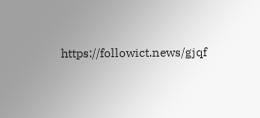https://followict.news/gjqf